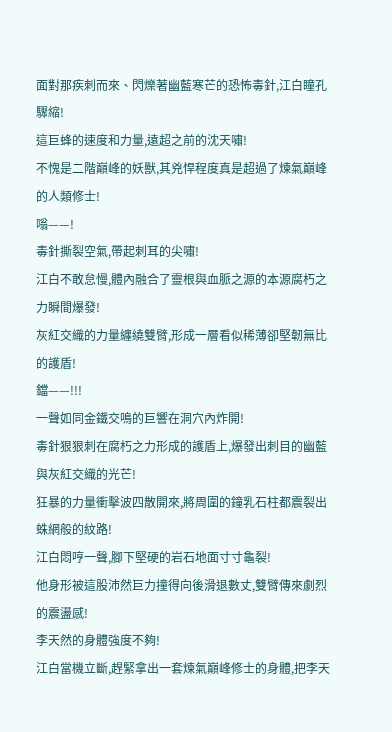面對那疾刺而來、閃爍著幽藍寒芒的恐怖毒針,江白瞳孔驟縮!
這巨蜂的速度和力量,遠超之前的沈天嘯!
不愧是二階巔峰的妖獸,其兇悍程度真是超過了煉氣巔峰的人類修士!
嗡——!
毒針撕裂空氣,帶起刺耳的尖嘯!
江白不敢怠慢,體內融合了靈根與血脈之源的本源腐朽之力瞬間爆發!
灰紅交織的力量纏繞雙臂,形成一層看似稀薄卻堅韌無比的護盾!
鐺——!!!
一聲如同金鐵交鳴的巨響在洞穴內炸開!
毒針狠狠刺在腐朽之力形成的護盾上,爆發出刺目的幽藍與灰紅交織的光芒!
狂暴的力量衝擊波四散開來,將周圍的鐘乳石柱都震裂出蛛網般的紋路!
江白悶哼一聲,腳下堅硬的岩石地面寸寸龜裂!
他身形被這股沛然巨力撞得向後滑退數丈,雙臂傳來劇烈的震盪感!
李天然的身體強度不夠!
江白當機立斷,趕緊拿出一套煉氣巔峰修士的身體,把李天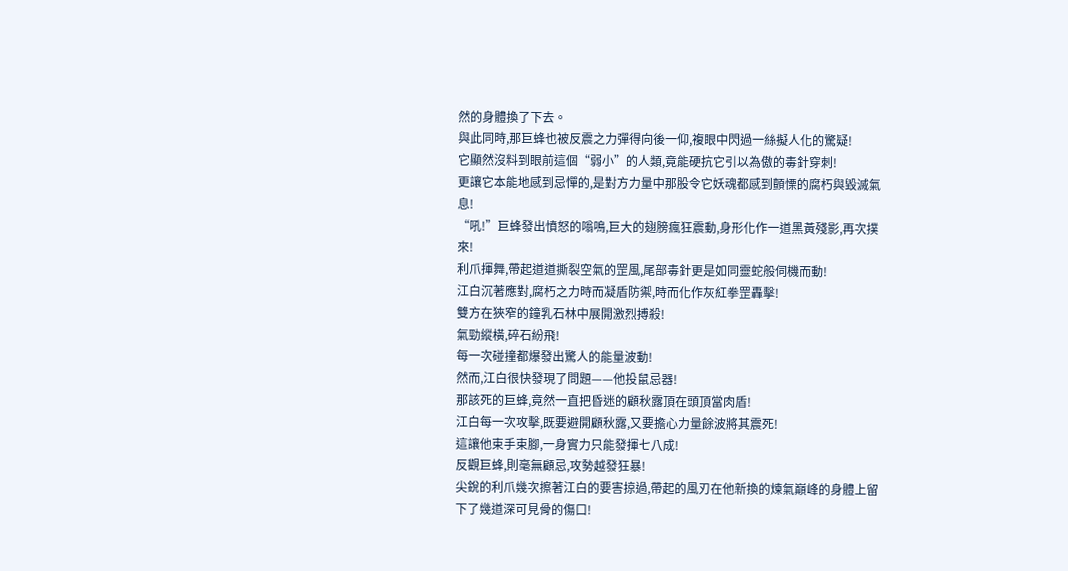然的身體換了下去。
與此同時,那巨蜂也被反震之力彈得向後一仰,複眼中閃過一絲擬人化的驚疑!
它顯然沒料到眼前這個“弱小”的人類,竟能硬抗它引以為傲的毒針穿刺!
更讓它本能地感到忌憚的,是對方力量中那股令它妖魂都感到顫慄的腐朽與毀滅氣息!
“吼!”巨蜂發出憤怒的嗡鳴,巨大的翅膀瘋狂震動,身形化作一道黑黃殘影,再次撲來!
利爪揮舞,帶起道道撕裂空氣的罡風,尾部毒針更是如同靈蛇般伺機而動!
江白沉著應對,腐朽之力時而凝盾防禦,時而化作灰紅拳罡轟擊!
雙方在狹窄的鐘乳石林中展開激烈搏殺!
氣勁縱橫,碎石紛飛!
每一次碰撞都爆發出驚人的能量波動!
然而,江白很快發現了問題——他投鼠忌器!
那該死的巨蜂,竟然一直把昏迷的顧秋露頂在頭頂當肉盾!
江白每一次攻擊,既要避開顧秋露,又要擔心力量餘波將其震死!
這讓他束手束腳,一身實力只能發揮七八成!
反觀巨蜂,則毫無顧忌,攻勢越發狂暴!
尖銳的利爪幾次擦著江白的要害掠過,帶起的風刃在他新換的煉氣巔峰的身體上留下了幾道深可見骨的傷口!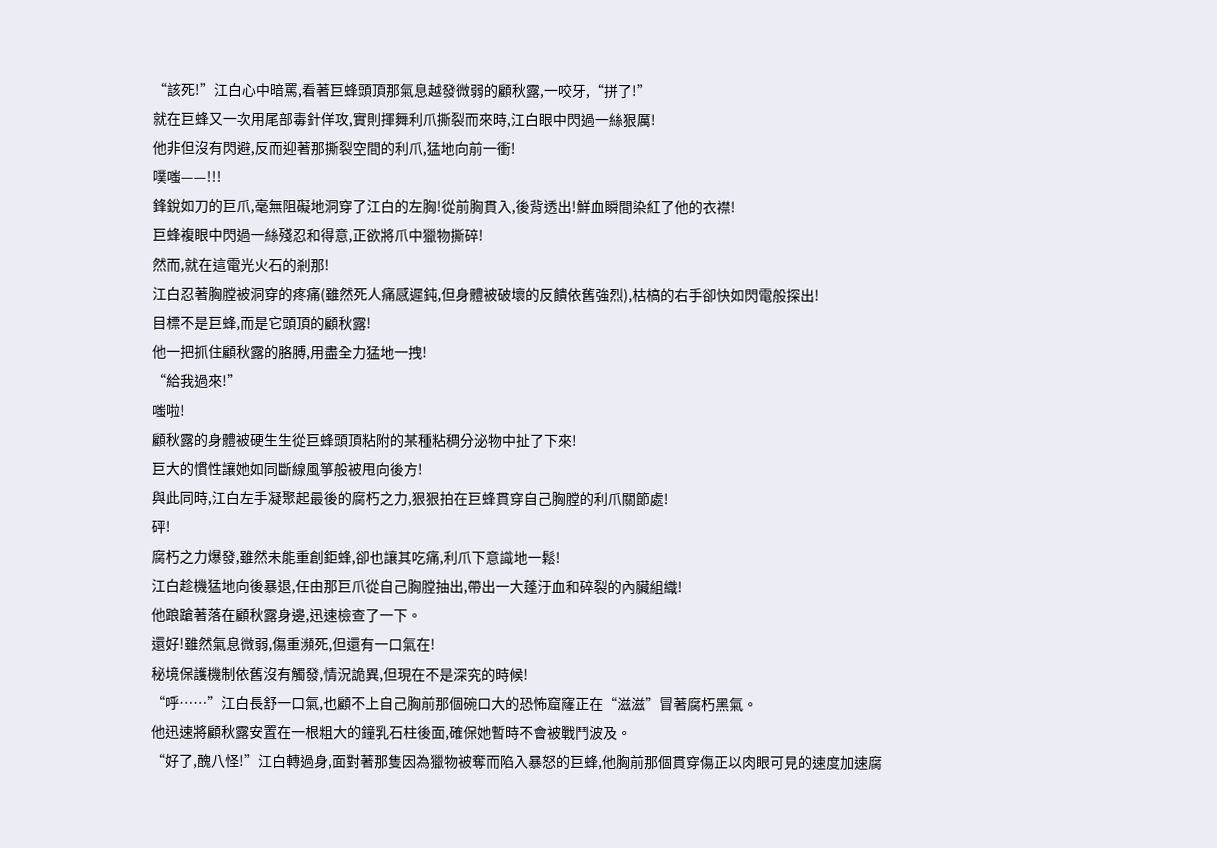“該死!”江白心中暗罵,看著巨蜂頭頂那氣息越發微弱的顧秋露,一咬牙,“拼了!”
就在巨蜂又一次用尾部毒針佯攻,實則揮舞利爪撕裂而來時,江白眼中閃過一絲狠厲!
他非但沒有閃避,反而迎著那撕裂空間的利爪,猛地向前一衝!
噗嗤——!!!
鋒銳如刀的巨爪,毫無阻礙地洞穿了江白的左胸!從前胸貫入,後背透出!鮮血瞬間染紅了他的衣襟!
巨蜂複眼中閃過一絲殘忍和得意,正欲將爪中獵物撕碎!
然而,就在這電光火石的剎那!
江白忍著胸膛被洞穿的疼痛(雖然死人痛感遲鈍,但身體被破壞的反饋依舊強烈),枯槁的右手卻快如閃電般探出!
目標不是巨蜂,而是它頭頂的顧秋露!
他一把抓住顧秋露的胳膊,用盡全力猛地一拽!
“給我過來!”
嗤啦!
顧秋露的身體被硬生生從巨蜂頭頂粘附的某種粘稠分泌物中扯了下來!
巨大的慣性讓她如同斷線風箏般被甩向後方!
與此同時,江白左手凝聚起最後的腐朽之力,狠狠拍在巨蜂貫穿自己胸膛的利爪關節處!
砰!
腐朽之力爆發,雖然未能重創鉅蜂,卻也讓其吃痛,利爪下意識地一鬆!
江白趁機猛地向後暴退,任由那巨爪從自己胸膛抽出,帶出一大蓬汙血和碎裂的內臟組織!
他踉蹌著落在顧秋露身邊,迅速檢查了一下。
還好!雖然氣息微弱,傷重瀕死,但還有一口氣在!
秘境保護機制依舊沒有觸發,情況詭異,但現在不是深究的時候!
“呼……”江白長舒一口氣,也顧不上自己胸前那個碗口大的恐怖窟窿正在“滋滋”冒著腐朽黑氣。
他迅速將顧秋露安置在一根粗大的鐘乳石柱後面,確保她暫時不會被戰鬥波及。
“好了,醜八怪!”江白轉過身,面對著那隻因為獵物被奪而陷入暴怒的巨蜂,他胸前那個貫穿傷正以肉眼可見的速度加速腐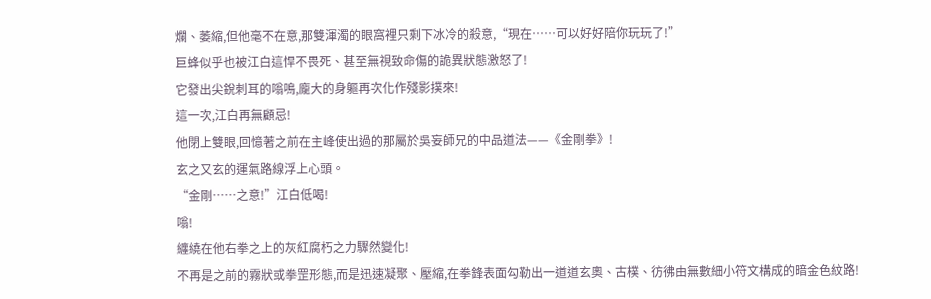爛、萎縮,但他毫不在意,那雙渾濁的眼窩裡只剩下冰冷的殺意,“現在……可以好好陪你玩玩了!”
巨蜂似乎也被江白這悍不畏死、甚至無視致命傷的詭異狀態激怒了!
它發出尖銳刺耳的嗡鳴,龐大的身軀再次化作殘影撲來!
這一次,江白再無顧忌!
他閉上雙眼,回憶著之前在主峰使出過的那屬於吳妄師兄的中品道法——《金剛拳》!
玄之又玄的運氣路線浮上心頭。
“金剛……之意!”江白低喝!
嗡!
纏繞在他右拳之上的灰紅腐朽之力驟然變化!
不再是之前的霧狀或拳罡形態,而是迅速凝聚、壓縮,在拳鋒表面勾勒出一道道玄奧、古樸、彷彿由無數細小符文構成的暗金色紋路!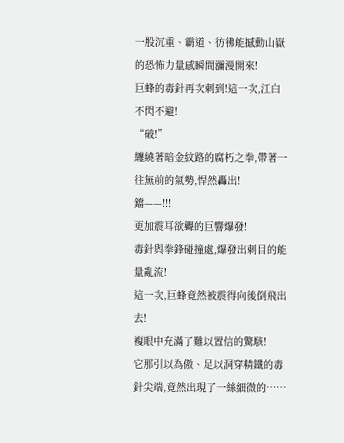一股沉重、霸道、彷彿能撼動山嶽的恐怖力量感瞬間瀰漫開來!
巨蜂的毒針再次刺到!這一次,江白不閃不避!
“破!”
纏繞著暗金紋路的腐朽之拳,帶著一往無前的氣勢,悍然轟出!
鐺——!!!
更加震耳欲聾的巨響爆發!
毒針與拳鋒碰撞處,爆發出刺目的能量亂流!
這一次,巨蜂竟然被震得向後倒飛出去!
複眼中充滿了難以置信的驚駭!
它那引以為傲、足以洞穿精鐵的毒針尖端,竟然出現了一絲細微的……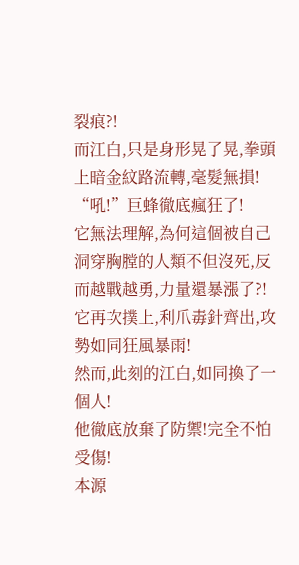裂痕?!
而江白,只是身形晃了晃,拳頭上暗金紋路流轉,毫髮無損!
“吼!”巨蜂徹底瘋狂了!
它無法理解,為何這個被自己洞穿胸膛的人類不但沒死,反而越戰越勇,力量還暴漲了?!
它再次撲上,利爪毒針齊出,攻勢如同狂風暴雨!
然而,此刻的江白,如同換了一個人!
他徹底放棄了防禦!完全不怕受傷!
本源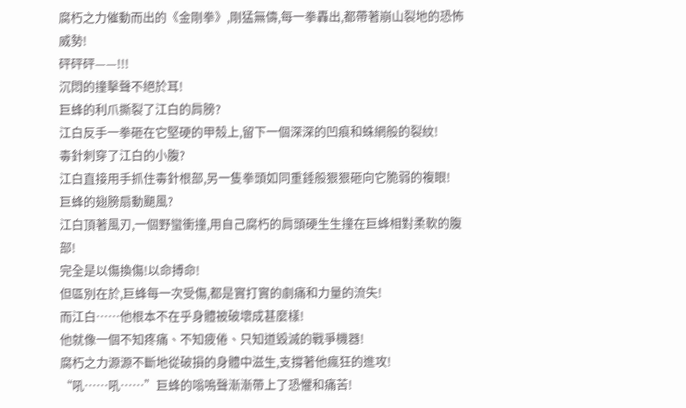腐朽之力催動而出的《金剛拳》,剛猛無儔,每一拳轟出,都帶著崩山裂地的恐怖威勢!
砰砰砰——!!!
沉悶的撞擊聲不絕於耳!
巨蜂的利爪撕裂了江白的肩膀?
江白反手一拳砸在它堅硬的甲殼上,留下一個深深的凹痕和蛛網般的裂紋!
毒針刺穿了江白的小腹?
江白直接用手抓住毒針根部,另一隻拳頭如同重錘般狠狠砸向它脆弱的複眼!
巨蜂的翅膀扇動颶風?
江白頂著風刃,一個野蠻衝撞,用自己腐朽的肩頭硬生生撞在巨蜂相對柔軟的腹部!
完全是以傷換傷!以命搏命!
但區別在於,巨蜂每一次受傷,都是實打實的劇痛和力量的流失!
而江白……他根本不在乎身體被破壞成甚麼樣!
他就像一個不知疼痛、不知疲倦、只知道毀滅的戰爭機器!
腐朽之力源源不斷地從破損的身體中滋生,支撐著他瘋狂的進攻!
“吼……吼……”巨蜂的嗡鳴聲漸漸帶上了恐懼和痛苦!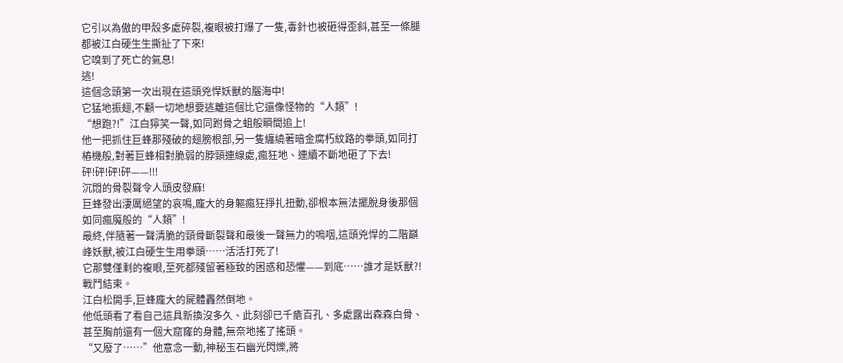它引以為傲的甲殼多處碎裂,複眼被打爆了一隻,毒針也被砸得歪斜,甚至一條腿都被江白硬生生撕扯了下來!
它嗅到了死亡的氣息!
逃!
這個念頭第一次出現在這頭兇悍妖獸的腦海中!
它猛地振翅,不顧一切地想要逃離這個比它還像怪物的“人類”!
“想跑?!”江白獰笑一聲,如同跗骨之蛆般瞬間追上!
他一把抓住巨蜂那殘破的翅膀根部,另一隻纏繞著暗金腐朽紋路的拳頭,如同打樁機般,對著巨蜂相對脆弱的脖頸連線處,瘋狂地、連續不斷地砸了下去!
砰!砰!砰!砰——!!!
沉悶的骨裂聲令人頭皮發麻!
巨蜂發出淒厲絕望的哀鳴,龐大的身軀瘋狂掙扎扭動,卻根本無法擺脫身後那個如同瘋魔般的“人類”!
最終,伴隨著一聲清脆的頸骨斷裂聲和最後一聲無力的嗚咽,這頭兇悍的二階巔峰妖獸,被江白硬生生用拳頭……活活打死了!
它那雙僅剩的複眼,至死都殘留著極致的困惑和恐懼——到底……誰才是妖獸?!
戰鬥結束。
江白松開手,巨蜂龐大的屍體轟然倒地。
他低頭看了看自己這具新換沒多久、此刻卻已千瘡百孔、多處露出森森白骨、甚至胸前還有一個大窟窿的身體,無奈地搖了搖頭。
“又廢了……”他意念一動,神秘玉石幽光閃爍,將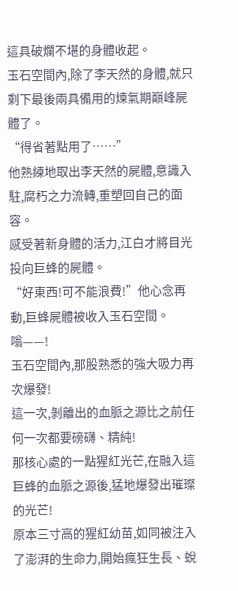這具破爛不堪的身體收起。
玉石空間內,除了李天然的身體,就只剩下最後兩具備用的煉氣期巔峰屍體了。
“得省著點用了……”
他熟練地取出李天然的屍體,意識入駐,腐朽之力流轉,重塑回自己的面容。
感受著新身體的活力,江白才將目光投向巨蜂的屍體。
“好東西!可不能浪費!”他心念再動,巨蜂屍體被收入玉石空間。
嗡——!
玉石空間內,那股熟悉的強大吸力再次爆發!
這一次,剝離出的血脈之源比之前任何一次都要磅礴、精純!
那核心處的一點猩紅光芒,在融入這巨蜂的血脈之源後,猛地爆發出璀璨的光芒!
原本三寸高的猩紅幼苗,如同被注入了澎湃的生命力,開始瘋狂生長、蛻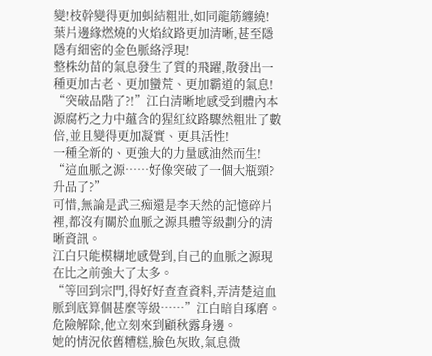變!枝幹變得更加虯結粗壯,如同龍筋纏繞!
葉片邊緣燃燒的火焰紋路更加清晰,甚至隱隱有細密的金色脈絡浮現!
整株幼苗的氣息發生了質的飛躍,散發出一種更加古老、更加蠻荒、更加霸道的氣息!
“突破品階了?!”江白清晰地感受到體內本源腐朽之力中蘊含的猩紅紋路驟然粗壯了數倍,並且變得更加凝實、更具活性!
一種全新的、更強大的力量感油然而生!
“這血脈之源……好像突破了一個大瓶頸?升品了?”
可惜,無論是武三痴還是李天然的記憶碎片裡,都沒有關於血脈之源具體等級劃分的清晰資訊。
江白只能模糊地感覺到,自己的血脈之源現在比之前強大了太多。
“等回到宗門,得好好查查資料,弄清楚這血脈到底算個甚麼等級……”江白暗自琢磨。
危險解除,他立刻來到顧秋露身邊。
她的情況依舊糟糕,臉色灰敗,氣息微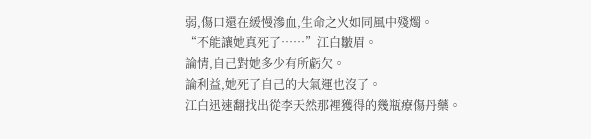弱,傷口還在緩慢滲血,生命之火如同風中殘燭。
“不能讓她真死了……”江白皺眉。
論情,自己對她多少有所虧欠。
論利益,她死了自己的大氣運也沒了。
江白迅速翻找出從李天然那裡獲得的幾瓶療傷丹藥。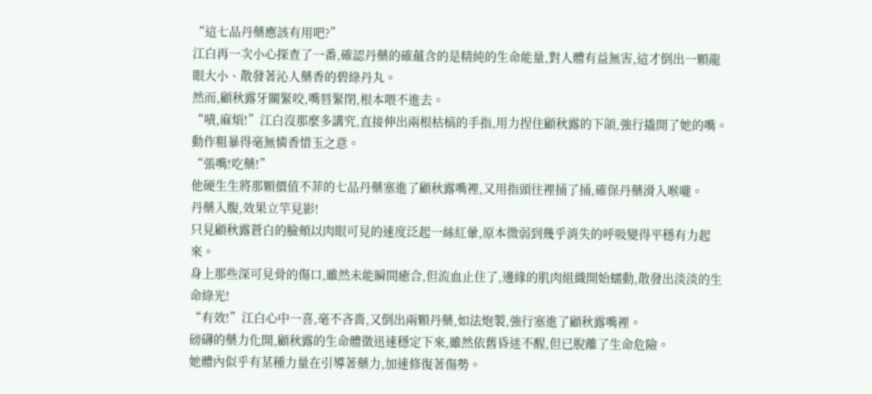“這七品丹藥應該有用吧?”
江白再一次小心探查了一番,確認丹藥的確蘊含的是精純的生命能量,對人體有益無害,這才倒出一顆龍眼大小、散發著沁人藥香的碧綠丹丸。
然而,顧秋露牙關緊咬,嘴唇緊閉,根本喂不進去。
“嘖,麻煩!”江白沒那麼多講究,直接伸出兩根枯槁的手指,用力捏住顧秋露的下頜,強行撬開了她的嘴。
動作粗暴得毫無憐香惜玉之意。
“張嘴!吃藥!”
他硬生生將那顆價值不菲的七品丹藥塞進了顧秋露嘴裡,又用指頭往裡捅了捅,確保丹藥滑入喉嚨。
丹藥入腹,效果立竿見影!
只見顧秋露蒼白的臉頰以肉眼可見的速度泛起一絲紅暈,原本微弱到幾乎消失的呼吸變得平穩有力起來。
身上那些深可見骨的傷口,雖然未能瞬間癒合,但流血止住了,邊緣的肌肉組織開始蠕動,散發出淡淡的生命綠光!
“有效!”江白心中一喜,毫不吝嗇,又倒出兩顆丹藥,如法炮製,強行塞進了顧秋露嘴裡。
磅礴的藥力化開,顧秋露的生命體徵迅速穩定下來,雖然依舊昏迷不醒,但已脫離了生命危險。
她體內似乎有某種力量在引導著藥力,加速修復著傷勢。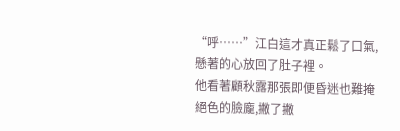“呼……”江白這才真正鬆了口氣,懸著的心放回了肚子裡。
他看著顧秋露那張即便昏迷也難掩絕色的臉龐,撇了撇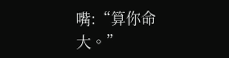嘴:“算你命大。”